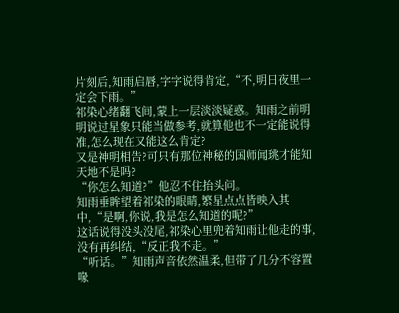片刻后,知雨启唇,字字说得肯定,“不,明日夜里一定会下雨。”
祁染心绪翻飞间,蒙上一层淡淡疑惑。知雨之前明明说过星象只能当做参考,就算他也不一定能说得准,怎么现在又能这么肯定?
又是神明相告?可只有那位神秘的国师闻珧才能知天地不是吗?
“你怎么知道?”他忍不住抬头问。
知雨垂眸望着祁染的眼睛,繁星点点皆映入其中,“是啊,你说,我是怎么知道的呢?”
这话说得没头没尾,祁染心里兜着知雨让他走的事,没有再纠结,“反正我不走。”
“听话。”知雨声音依然温柔,但带了几分不容置喙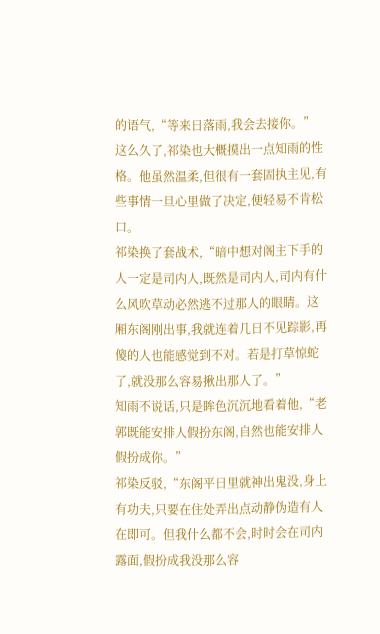的语气,“等来日落雨,我会去接你。”
这么久了,祁染也大概摸出一点知雨的性格。他虽然温柔,但很有一套固执主见,有些事情一旦心里做了决定,便轻易不肯松口。
祁染换了套战术,“暗中想对阁主下手的人一定是司内人,既然是司内人,司内有什么风吹草动必然逃不过那人的眼睛。这厢东阁刚出事,我就连着几日不见踪影,再傻的人也能感觉到不对。若是打草惊蛇了,就没那么容易揪出那人了。”
知雨不说话,只是眸色沉沉地看着他,“老郭既能安排人假扮东阁,自然也能安排人假扮成你。”
祁染反驳,“东阁平日里就神出鬼没,身上有功夫,只要在住处弄出点动静伪造有人在即可。但我什么都不会,时时会在司内露面,假扮成我没那么容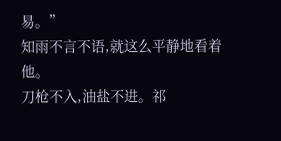易。”
知雨不言不语,就这么平静地看着他。
刀枪不入,油盐不进。祁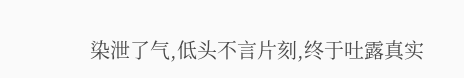染泄了气,低头不言片刻,终于吐露真实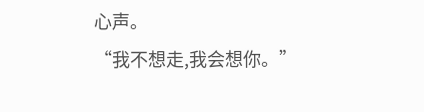心声。
“我不想走,我会想你。”